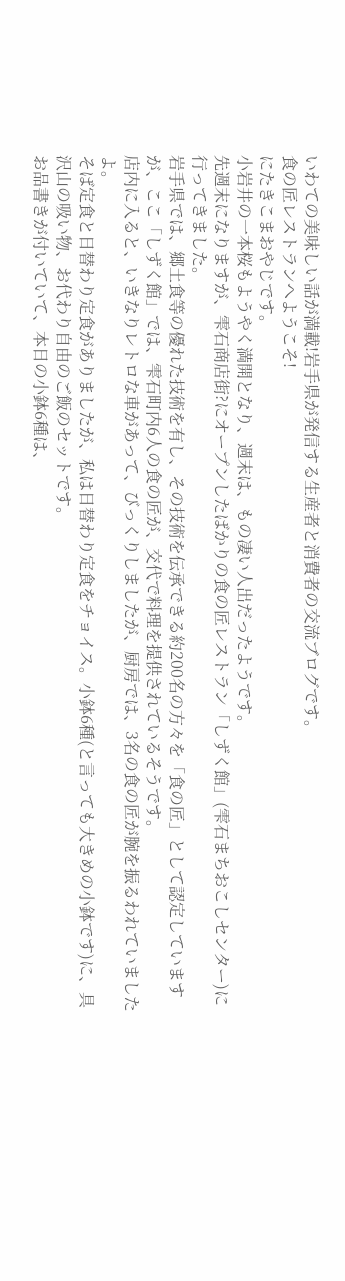いわての美味しい話が満載!岩手県が発信する生産者と消費者の交流ブログです。
食の匠レストランへようこそ!
にたきこまおやじです。
小岩井の一本桜もようやく満開となり、週末は、もの凄い人出だったようです。
先週末になりますが、雫石商店街?にオープンしたばかりの食の匠レストラン「しずく館」(雫石まちおこしセンター)に行ってきました。
岩手県では、郷土食等の優れた技術を有し、その技術を伝承できる約200名の方々を「食の匠」として認定していますが、ここ「しずく館」では、雫石町内6人の食の匠が、交代で料理を提供されているそうです。
店内に入ると、いきなりレトロな車があって、びっくりしましたが、厨房では、3名の食の匠が腕を振るわれていましたよ。
そば定食と日替わり定食がありましたが、私は日替わり定食をチョイス。小鉢6種(と言っても大きめの小鉢です)に、具沢山の吸い物、お代わり自由のご飯のセットです。
お品書きが付いていて、本日の小鉢6種は、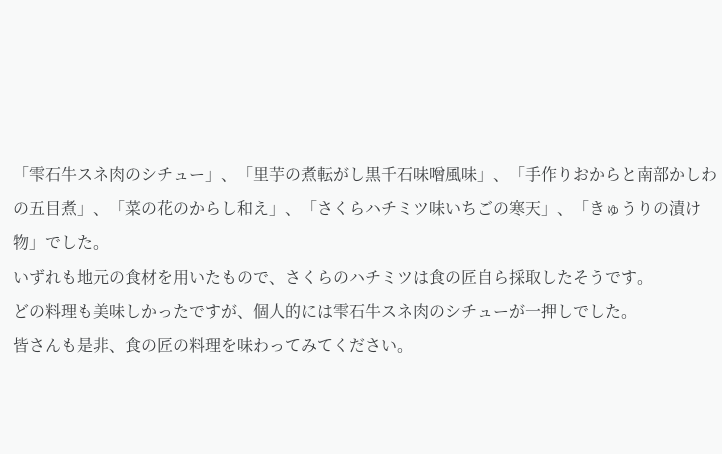「雫石牛スネ肉のシチュー」、「里芋の煮転がし黒千石味噌風味」、「手作りおからと南部かしわの五目煮」、「菜の花のからし和え」、「さくらハチミツ味いちごの寒天」、「きゅうりの漬け物」でした。
いずれも地元の食材を用いたもので、さくらのハチミツは食の匠自ら採取したそうです。
どの料理も美味しかったですが、個人的には雫石牛スネ肉のシチューが一押しでした。
皆さんも是非、食の匠の料理を味わってみてください。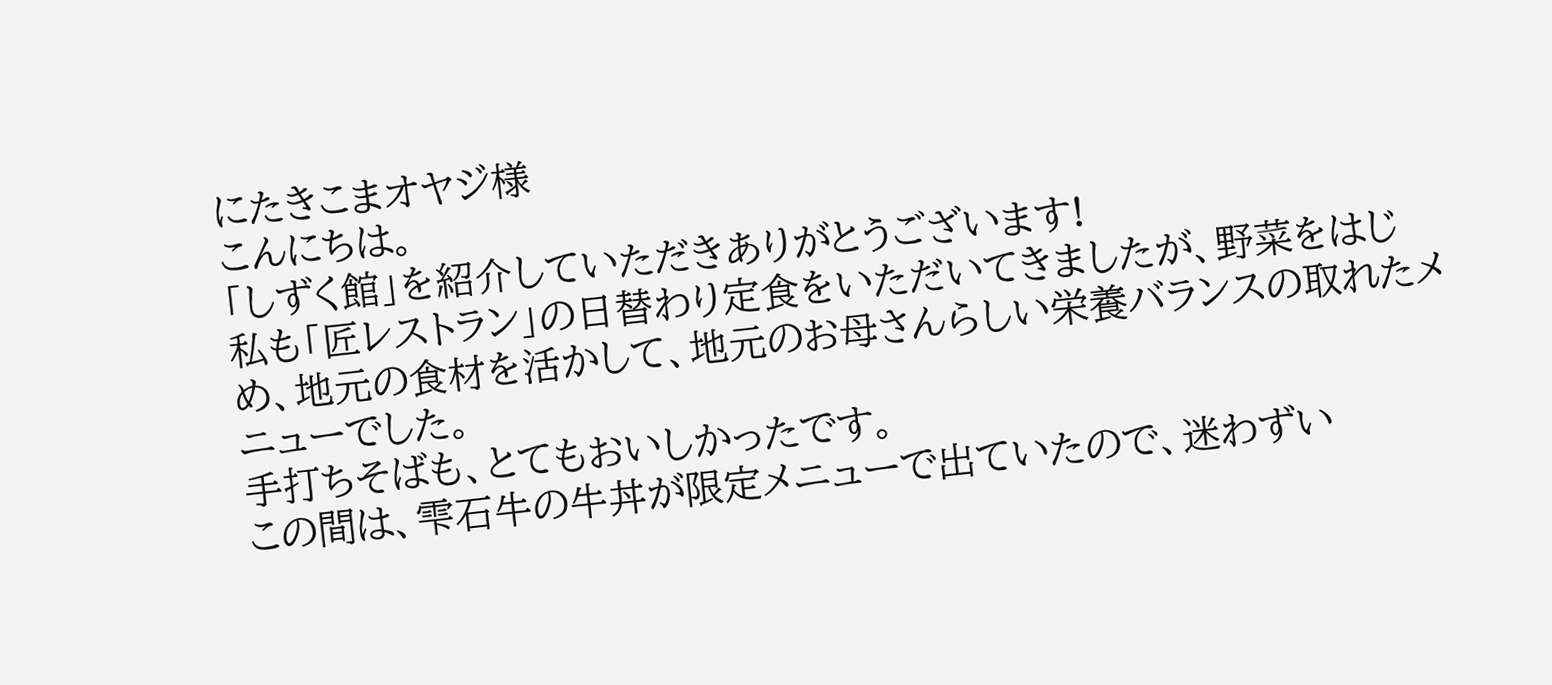にたきこまオヤジ様
こんにちは。
「しずく館」を紹介していただきありがとうございます!
私も「匠レストラン」の日替わり定食をいただいてきましたが、野菜をはじめ、地元の食材を活かして、地元のお母さんらしい栄養バランスの取れたメニューでした。
手打ちそばも、とてもおいしかったです。
この間は、雫石牛の牛丼が限定メニューで出ていたので、迷わずい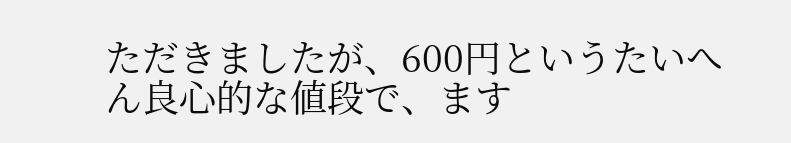ただきましたが、600円というたいへん良心的な値段で、ます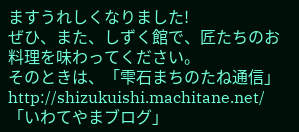ますうれしくなりました!
ぜひ、また、しずく館で、匠たちのお料理を味わってください。
そのときは、「雫石まちのたね通信」http://shizukuishi.machitane.net/
「いわてやまブログ」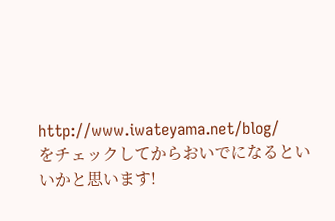http://www.iwateyama.net/blog/
をチェックしてからおいでになるといいかと思います!